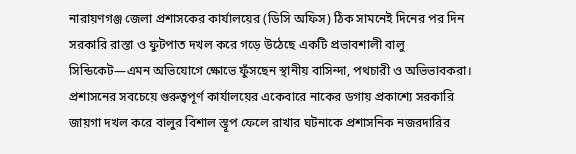নারায়ণগঞ্জ জেলা প্রশাসকের কার্যালয়ের (ডিসি অফিস) ঠিক সামনেই দিনের পর দিন সরকারি রাস্তা ও ফুটপাত দখল করে গড়ে উঠেছে একটি প্রভাবশালী বালু সিন্ডিকেট—এমন অভিযোগে ক্ষোভে ফুঁসছেন স্থানীয় বাসিন্দা, পথচারী ও অভিভাবকরা। প্রশাসনের সবচেয়ে গুরুত্বপূর্ণ কার্যালয়ের একেবারে নাকের ডগায় প্রকাশ্যে সরকারি জায়গা দখল করে বালুর বিশাল স্তূপ ফেলে রাখার ঘটনাকে প্রশাসনিক নজরদারির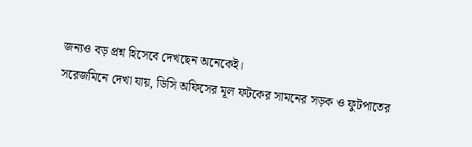জন্যও বড় প্রশ্ন হিসেবে দেখছেন অনেকেই।
সরেজমিনে দেখা যায়, ডিসি অফিসের মূল ফটকের সামনের সড়ক ও ফুটপাতের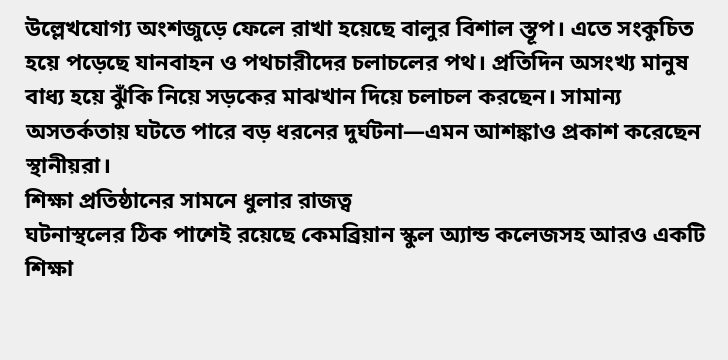উল্লেখযোগ্য অংশজুড়ে ফেলে রাখা হয়েছে বালুর বিশাল স্তূপ। এতে সংকুচিত হয়ে পড়েছে যানবাহন ও পথচারীদের চলাচলের পথ। প্রতিদিন অসংখ্য মানুষ বাধ্য হয়ে ঝুঁকি নিয়ে সড়কের মাঝখান দিয়ে চলাচল করছেন। সামান্য অসতর্কতায় ঘটতে পারে বড় ধরনের দুর্ঘটনা—এমন আশঙ্কাও প্রকাশ করেছেন স্থানীয়রা।
শিক্ষা প্রতিষ্ঠানের সামনে ধুলার রাজত্ব
ঘটনাস্থলের ঠিক পাশেই রয়েছে কেমব্রিয়ান স্কুল অ্যান্ড কলেজসহ আরও একটি শিক্ষা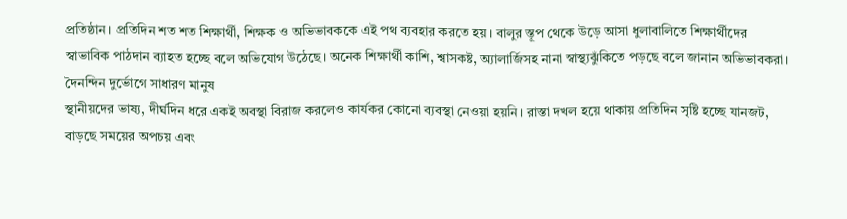প্রতিষ্ঠান। প্রতিদিন শত শত শিক্ষার্থী, শিক্ষক ও অভিভাবককে এই পথ ব্যবহার করতে হয়। বালুর স্তূপ থেকে উড়ে আসা ধুলাবালিতে শিক্ষার্থীদের স্বাভাবিক পাঠদান ব্যাহত হচ্ছে বলে অভিযোগ উঠেছে। অনেক শিক্ষার্থী কাশি, শ্বাসকষ্ট, অ্যালার্জিসহ নানা স্বাস্থ্যঝুঁকিতে পড়ছে বলে জানান অভিভাবকরা।
দৈনন্দিন দুর্ভোগে সাধারণ মানুষ
স্থানীয়দের ভাষ্য, দীর্ঘদিন ধরে একই অবস্থা বিরাজ করলেও কার্যকর কোনো ব্যবস্থা নেওয়া হয়নি। রাস্তা দখল হয়ে থাকায় প্রতিদিন সৃষ্টি হচ্ছে যানজট, বাড়ছে সময়ের অপচয় এবং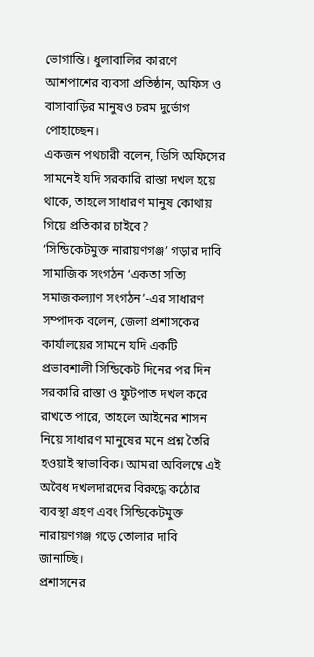ভোগান্তি। ধুলাবালির কারণে আশপাশের ব্যবসা প্রতিষ্ঠান, অফিস ও বাসাবাড়ির মানুষও চরম দুর্ভোগ পোহাচ্ছেন।
একজন পথচারী বলেন, ডিসি অফিসের সামনেই যদি সরকারি রাস্তা দখল হয়ে থাকে, তাহলে সাধারণ মানুষ কোথায় গিয়ে প্রতিকার চাইবে?
‘সিন্ডিকেটমুক্ত নারায়ণগঞ্জ’ গড়ার দাবি
সামাজিক সংগঠন ‘একতা সত্যি সমাজকল্যাণ সংগঠন’-এর সাধারণ সম্পাদক বলেন, জেলা প্রশাসকের কার্যালয়ের সামনে যদি একটি প্রভাবশালী সিন্ডিকেট দিনের পর দিন সরকারি রাস্তা ও ফুটপাত দখল করে রাখতে পারে, তাহলে আইনের শাসন নিয়ে সাধারণ মানুষের মনে প্রশ্ন তৈরি হওয়াই স্বাভাবিক। আমরা অবিলম্বে এই অবৈধ দখলদারদের বিরুদ্ধে কঠোর ব্যবস্থা গ্রহণ এবং সিন্ডিকেটমুক্ত নারায়ণগঞ্জ গড়ে তোলার দাবি জানাচ্ছি।
প্রশাসনের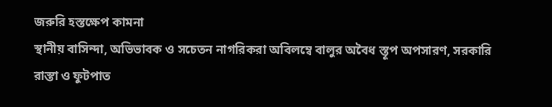জরুরি হস্তক্ষেপ কামনা
স্থানীয় বাসিন্দা, অভিভাবক ও সচেতন নাগরিকরা অবিলম্বে বালুর অবৈধ স্তূপ অপসারণ, সরকারি রাস্তা ও ফুটপাত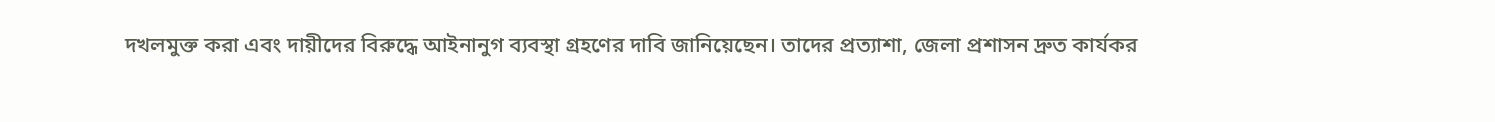দখলমুক্ত করা এবং দায়ীদের বিরুদ্ধে আইনানুগ ব্যবস্থা গ্রহণের দাবি জানিয়েছেন। তাদের প্রত্যাশা, জেলা প্রশাসন দ্রুত কার্যকর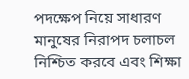পদক্ষেপ নিয়ে সাধারণ মানুষের নিরাপদ চলাচল নিশ্চিত করবে এবং শিক্ষা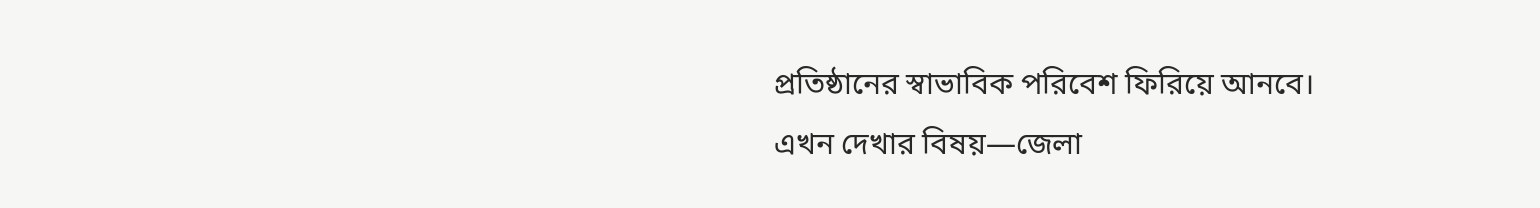প্রতিষ্ঠানের স্বাভাবিক পরিবেশ ফিরিয়ে আনবে।
এখন দেখার বিষয়—জেলা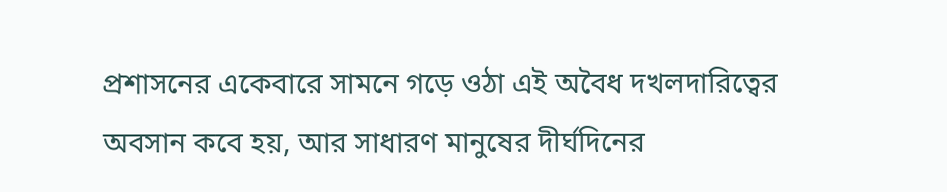প্রশাসনের একেবারে সামনে গড়ে ওঠা এই অবৈধ দখলদারিত্বের অবসান কবে হয়, আর সাধারণ মানুষের দীর্ঘদিনের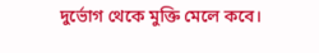দুর্ভোগ থেকে মুক্তি মেলে কবে।